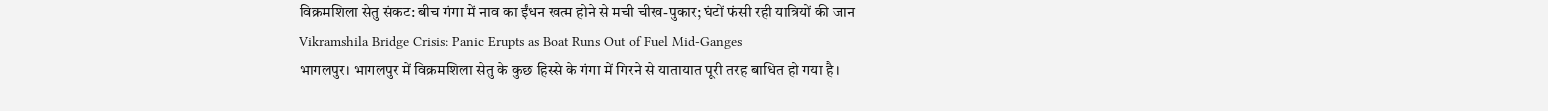विक्रमशिला सेतु संकट: बीच गंगा में नाव का ईंधन खत्म होने से मची चीख-पुकार; घंटों फंसी रही यात्रियों की जान
Vikramshila Bridge Crisis: Panic Erupts as Boat Runs Out of Fuel Mid-Ganges
भागलपुर। भागलपुर में विक्रमशिला सेतु के कुछ हिस्से के गंगा में गिरने से यातायात पूरी तरह बाधित हो गया है।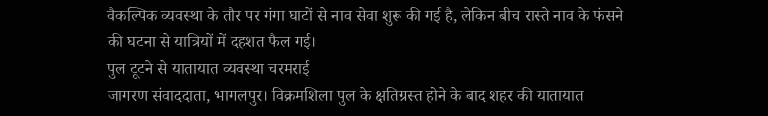वैकल्पिक व्यवस्था के तौर पर गंगा घाटों से नाव सेवा शुरू की गई है, लेकिन बीच रास्ते नाव के फंसने की घटना से यात्रियों में दहशत फैल गई।
पुल टूटने से यातायात व्यवस्था चरमराई
जागरण संवाददाता, भागलपुर। विक्रमशिला पुल के क्षतिग्रस्त होने के बाद शहर की यातायात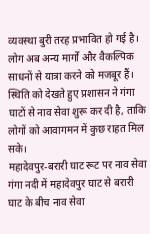व्यवस्था बुरी तरह प्रभावित हो गई है। लोग अब अन्य मार्गों और वैकल्पिक साधनों से यात्रा करने को मजबूर हैं। स्थिति को देखते हुए प्रशासन ने गंगा घाटों से नाव सेवा शुरू कर दी है, ताकि लोगों को आवागमन में कुछ राहत मिल सके।
महादेवपुर-बरारी घाट रूट पर नाव सेवा
गंगा नदी में महादेवपुर घाट से बरारी घाट के बीच नाव सेवा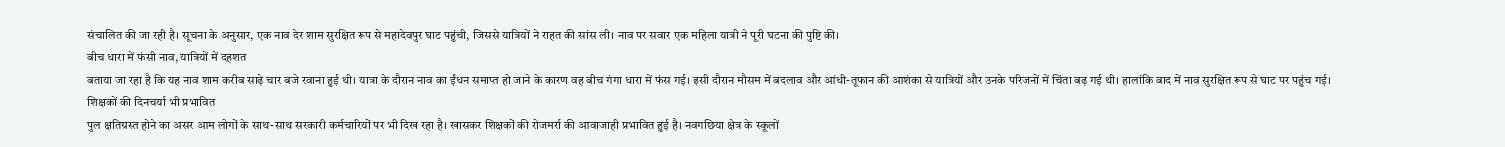संचालित की जा रही है। सूचना के अनुसार, एक नाव देर शाम सुरक्षित रूप से महादेवपुर घाट पहुंची, जिससे यात्रियों ने राहत की सांस ली। नाव पर सवार एक महिला यात्री ने पूरी घटना की पुष्टि की।
बीच धारा में फंसी नाव, यात्रियों में दहशत
बताया जा रहा है कि यह नाव शाम करीब साढ़े चार बजे रवाना हुई थी। यात्रा के दौरान नाव का ईंधन समाप्त हो जाने के कारण वह बीच गंगा धारा में फंस गई। इसी दौरान मौसम में बदलाव और आंधी-तूफान की आशंका से यात्रियों और उनके परिजनों में चिंता बढ़ गई थी। हालांकि बाद में नाव सुरक्षित रूप से घाट पर पहुंच गई।
शिक्षकों की दिनचर्या भी प्रभावित
पुल क्षतिग्रस्त होने का असर आम लोगों के साथ-साथ सरकारी कर्मचारियों पर भी दिख रहा है। खासकर शिक्षकों की रोजमर्रा की आवाजाही प्रभावित हुई है। नवगछिया क्षेत्र के स्कूलों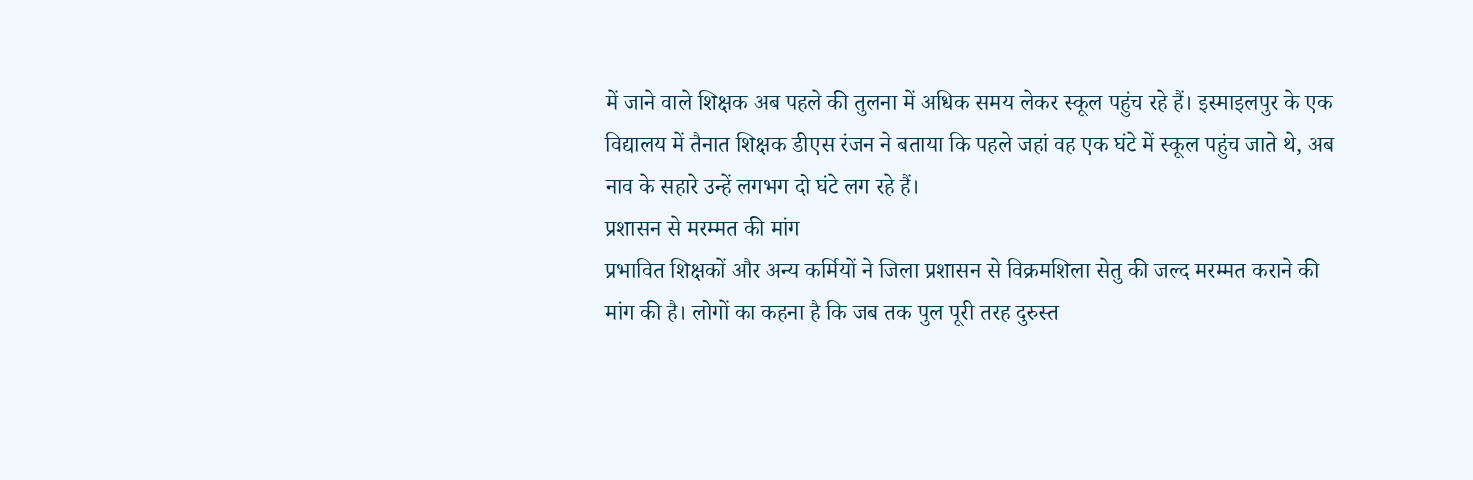में जाने वाले शिक्षक अब पहले की तुलना में अधिक समय लेकर स्कूल पहुंच रहे हैं। इस्माइलपुर के एक विद्यालय में तैनात शिक्षक डीएस रंजन ने बताया कि पहले जहां वह एक घंटे में स्कूल पहुंच जाते थे, अब नाव के सहारे उन्हें लगभग दो घंटे लग रहे हैं।
प्रशासन से मरम्मत की मांग
प्रभावित शिक्षकों और अन्य कर्मियों ने जिला प्रशासन से विक्रमशिला सेतु की जल्द मरम्मत कराने की मांग की है। लोगों का कहना है कि जब तक पुल पूरी तरह दुरुस्त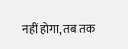नहीं होगा, तब तक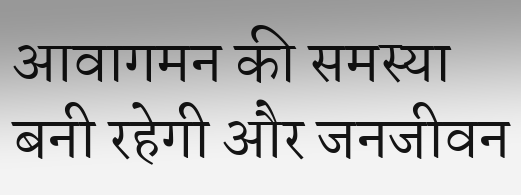आवागमन की समस्या बनी रहेगी और जनजीवन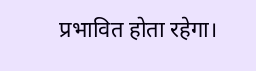प्रभावित होता रहेगा।